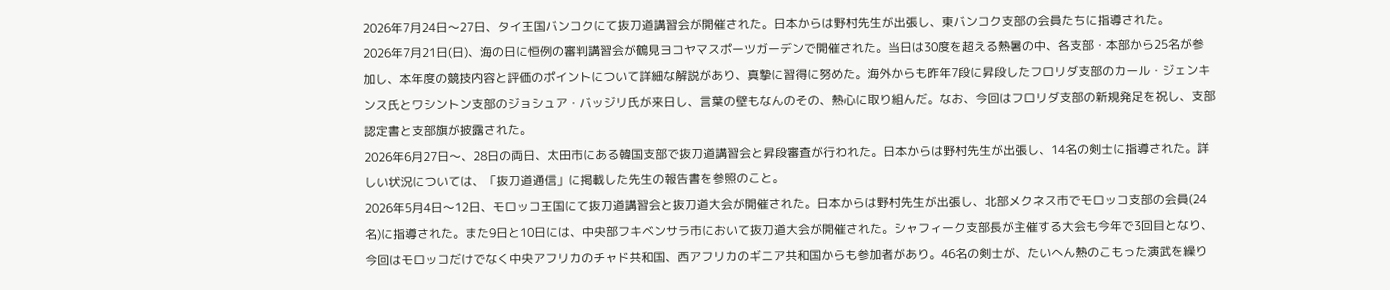2026年7月24日〜27日、タイ王国バンコクにて抜刀道講習会が開催された。日本からは野村先生が出張し、東バンコク支部の会員たちに指導された。
2026年7月21日(日)、海の日に恒例の審判講習会が鶴見ヨコヤマスポーツガーデンで開催された。当日は30度を超える熱暑の中、各支部・本部から25名が参加し、本年度の競技内容と評価のポイントについて詳細な解説があり、真摯に習得に努めた。海外からも昨年7段に昇段したフロリダ支部のカール・ジェンキンス氏とワシントン支部のジョシュア・バッジリ氏が来日し、言葉の壁もなんのその、熱心に取り組んだ。なお、今回はフロリダ支部の新規発足を祝し、支部認定書と支部旗が披露された。
2026年6月27日〜、28日の両日、太田市にある韓国支部で抜刀道講習会と昇段審査が行われた。日本からは野村先生が出張し、14名の剣士に指導された。詳しい状況については、「抜刀道通信」に掲載した先生の報告書を参照のこと。
2026年5月4日〜12日、モロッコ王国にて抜刀道講習会と抜刀道大会が開催された。日本からは野村先生が出張し、北部メクネス市でモロッコ支部の会員(24名)に指導された。また9日と10日には、中央部フキベンサラ市において抜刀道大会が開催された。シャフィーク支部長が主催する大会も今年で3回目となり、今回はモロッコだけでなく中央アフリカのチャド共和国、西アフリカのギニア共和国からも参加者があり。46名の剣士が、たいへん熱のこもった演武を繰り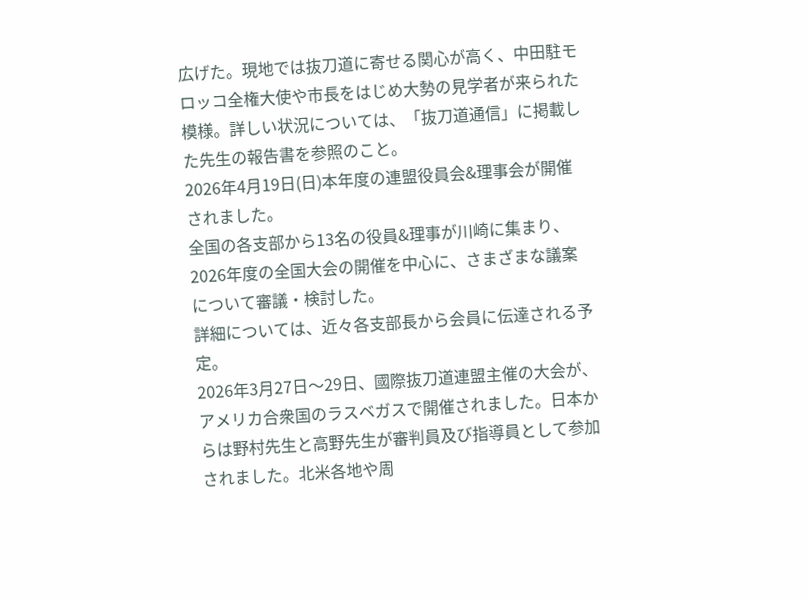広げた。現地では抜刀道に寄せる関心が高く、中田駐モロッコ全権大使や市長をはじめ大勢の見学者が来られた模様。詳しい状況については、「抜刀道通信」に掲載した先生の報告書を参照のこと。
2026年4月19日(日)本年度の連盟役員会&理事会が開催されました。
全国の各支部から13名の役員&理事が川崎に集まり、2026年度の全国大会の開催を中心に、さまざまな議案について審議・検討した。
詳細については、近々各支部長から会員に伝達される予定。
2026年3月27日〜29日、國際抜刀道連盟主催の大会が、アメリカ合衆国のラスベガスで開催されました。日本からは野村先生と高野先生が審判員及び指導員として参加されました。北米各地や周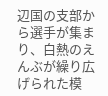辺国の支部から選手が集まり、白熱のえんぶが繰り広げられた模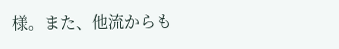様。また、他流からも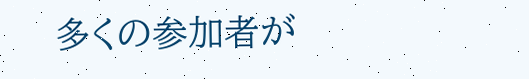多くの参加者が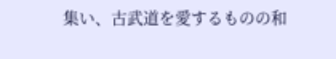集い、古武道を愛するものの和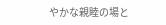やかな親睦の場と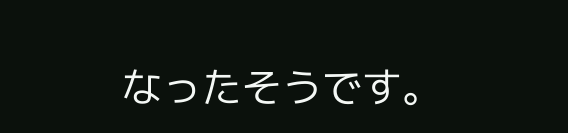なったそうです。